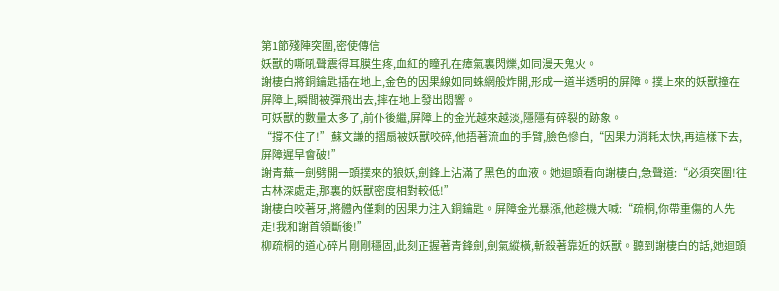第1節殘陣突圍,密使傳信
妖獸的嘶吼聲震得耳膜生疼,血紅的瞳孔在瘴氣裏閃爍,如同漫天鬼火。
謝棲白將銅鑰匙插在地上,金色的因果線如同蛛網般炸開,形成一道半透明的屏障。撲上來的妖獸撞在屏障上,瞬間被彈飛出去,摔在地上發出悶響。
可妖獸的數量太多了,前仆後繼,屏障上的金光越來越淡,隱隱有碎裂的跡象。
“撐不住了!”蘇文謙的摺扇被妖獸咬碎,他捂著流血的手臂,臉色慘白,“因果力消耗太快,再這樣下去,屏障遲早會破!”
謝青蕪一劍劈開一頭撲來的狼妖,劍鋒上沾滿了黑色的血液。她迴頭看向謝棲白,急聲道:“必須突圍!往古林深處走,那裏的妖獸密度相對較低!”
謝棲白咬著牙,將體內僅剩的因果力注入銅鑰匙。屏障金光暴漲,他趁機大喊:“疏桐,你帶重傷的人先走!我和謝首領斷後!”
柳疏桐的道心碎片剛剛穩固,此刻正握著青鋒劍,劍氣縱橫,斬殺著靠近的妖獸。聽到謝棲白的話,她迴頭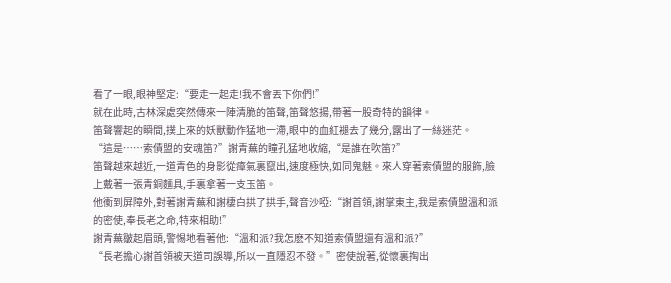看了一眼,眼神堅定:“要走一起走!我不會丟下你們!”
就在此時,古林深處突然傳來一陣清脆的笛聲,笛聲悠揚,帶著一股奇特的韻律。
笛聲響起的瞬間,撲上來的妖獸動作猛地一滯,眼中的血紅褪去了幾分,露出了一絲迷茫。
“這是……索債盟的安魂笛?”謝青蕪的瞳孔猛地收縮,“是誰在吹笛?”
笛聲越來越近,一道青色的身影從瘴氣裏竄出,速度極快,如同鬼魅。來人穿著索債盟的服飾,臉上戴著一張青銅麵具,手裏拿著一支玉笛。
他衝到屏障外,對著謝青蕪和謝棲白拱了拱手,聲音沙啞:“謝首領,謝掌東主,我是索債盟溫和派的密使,奉長老之命,特來相助!”
謝青蕪皺起眉頭,警惕地看著他:“溫和派?我怎麽不知道索債盟還有溫和派?”
“長老擔心謝首領被天道司誤導,所以一直隱忍不發。”密使說著,從懷裏掏出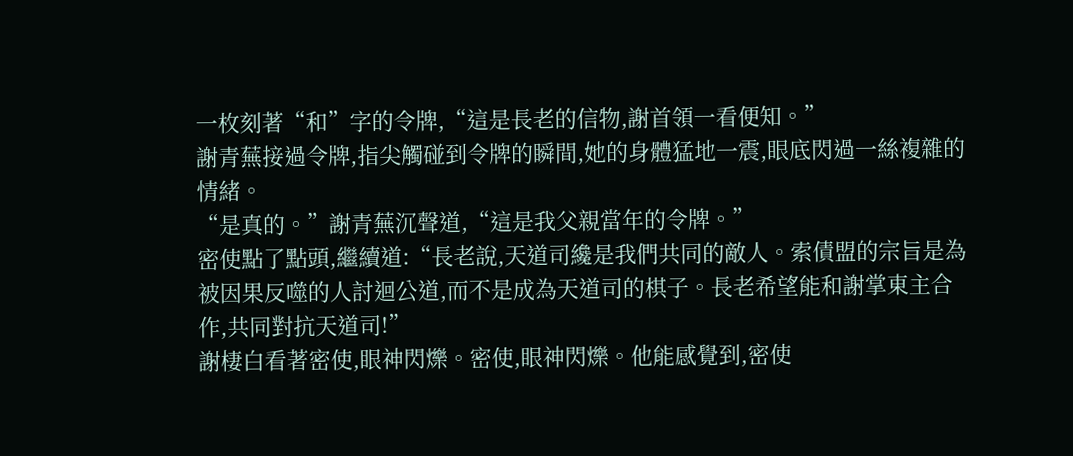一枚刻著“和”字的令牌,“這是長老的信物,謝首領一看便知。”
謝青蕪接過令牌,指尖觸碰到令牌的瞬間,她的身體猛地一震,眼底閃過一絲複雜的情緒。
“是真的。”謝青蕪沉聲道,“這是我父親當年的令牌。”
密使點了點頭,繼續道:“長老說,天道司纔是我們共同的敵人。索債盟的宗旨是為被因果反噬的人討迴公道,而不是成為天道司的棋子。長老希望能和謝掌東主合作,共同對抗天道司!”
謝棲白看著密使,眼神閃爍。密使,眼神閃爍。他能感覺到,密使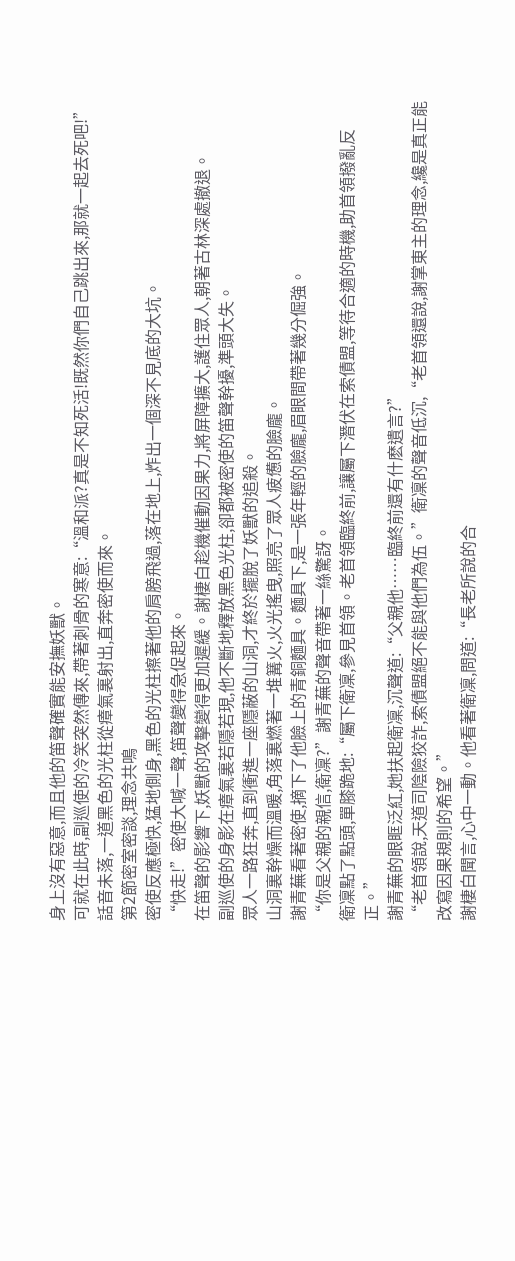身上沒有惡意,而且他的笛聲確實能安撫妖獸。
可就在此時,副巡使的冷笑突然傳來,帶著刺骨的寒意:“溫和派?真是不知死活!既然你們自己跳出來,那就一起去死吧!”
話音未落,一道黑色的光柱從瘴氣裏射出,直奔密使而來。
第2節密室密談,理念共鳴
密使反應極快,猛地側身,黑色的光柱擦著他的肩膀飛過,落在地上,炸出一個深不見底的大坑。
“快走!”密使大喊一聲,笛聲變得急促起來。
在笛聲的影響下,妖獸的攻擊變得更加遲緩。謝棲白趁機催動因果力,將屏障擴大,護住眾人,朝著古林深處撤退。
副巡使的身影在瘴氣裏若隱若現,他不斷地釋放黑色光柱,卻都被密使的笛聲幹擾,準頭大失。
眾人一路狂奔,直到衝進一座隱蔽的山洞,才終於擺脫了妖獸的追殺。
山洞裏幹燥而溫暖,角落裏燃著一堆篝火,火光搖曳,照亮了眾人疲憊的臉龐。
謝青蕪看著密使,摘下了他臉上的青銅麵具。麵具下,是一張年輕的臉龐,眉眼間帶著幾分倔強。
“你是父親的親信,衛凜?”謝青蕪的聲音帶著一絲驚訝。
衛凜點了點頭,單膝跪地:“屬下衛凜,參見首領。老首領臨終前,讓屬下潛伏在索債盟,等待合適的時機,助首領撥亂反正。”
謝青蕪的眼眶泛紅,她扶起衛凜,沉聲道:“父親他……臨終前還有什麽遺言?”
“老首領說,天道司陰險狡詐,索債盟絕不能與他們為伍。”衛凜的聲音低沉,“老首領還說,謝掌東主的理念,纔是真正能改寫因果規則的希望。”
謝棲白聞言,心中一動。他看著衛凜,問道:“長老所說的合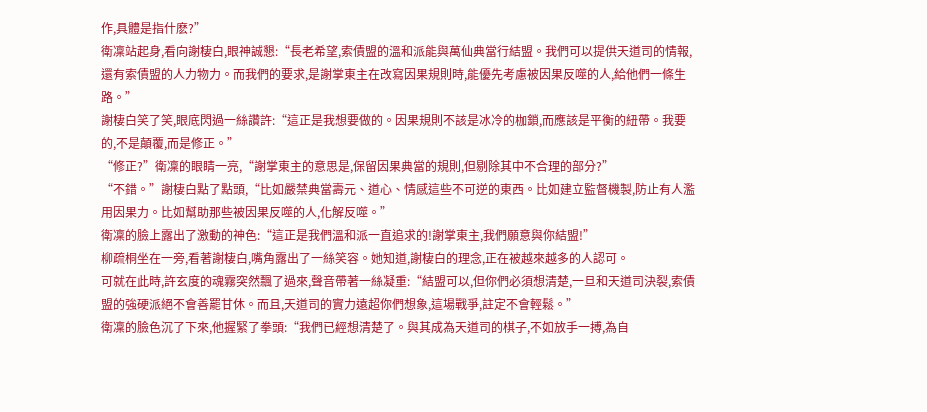作,具體是指什麽?”
衛凜站起身,看向謝棲白,眼神誠懇:“長老希望,索債盟的溫和派能與萬仙典當行結盟。我們可以提供天道司的情報,還有索債盟的人力物力。而我們的要求,是謝掌東主在改寫因果規則時,能優先考慮被因果反噬的人,給他們一條生路。”
謝棲白笑了笑,眼底閃過一絲讚許:“這正是我想要做的。因果規則不該是冰冷的枷鎖,而應該是平衡的紐帶。我要的,不是顛覆,而是修正。”
“修正?”衛凜的眼睛一亮,“謝掌東主的意思是,保留因果典當的規則,但剔除其中不合理的部分?”
“不錯。”謝棲白點了點頭,“比如嚴禁典當壽元、道心、情感這些不可逆的東西。比如建立監督機製,防止有人濫用因果力。比如幫助那些被因果反噬的人,化解反噬。”
衛凜的臉上露出了激動的神色:“這正是我們溫和派一直追求的!謝掌東主,我們願意與你結盟!”
柳疏桐坐在一旁,看著謝棲白,嘴角露出了一絲笑容。她知道,謝棲白的理念,正在被越來越多的人認可。
可就在此時,許玄度的魂霧突然飄了過來,聲音帶著一絲凝重:“結盟可以,但你們必須想清楚,一旦和天道司決裂,索債盟的強硬派絕不會善罷甘休。而且,天道司的實力遠超你們想象,這場戰爭,註定不會輕鬆。”
衛凜的臉色沉了下來,他握緊了拳頭:“我們已經想清楚了。與其成為天道司的棋子,不如放手一搏,為自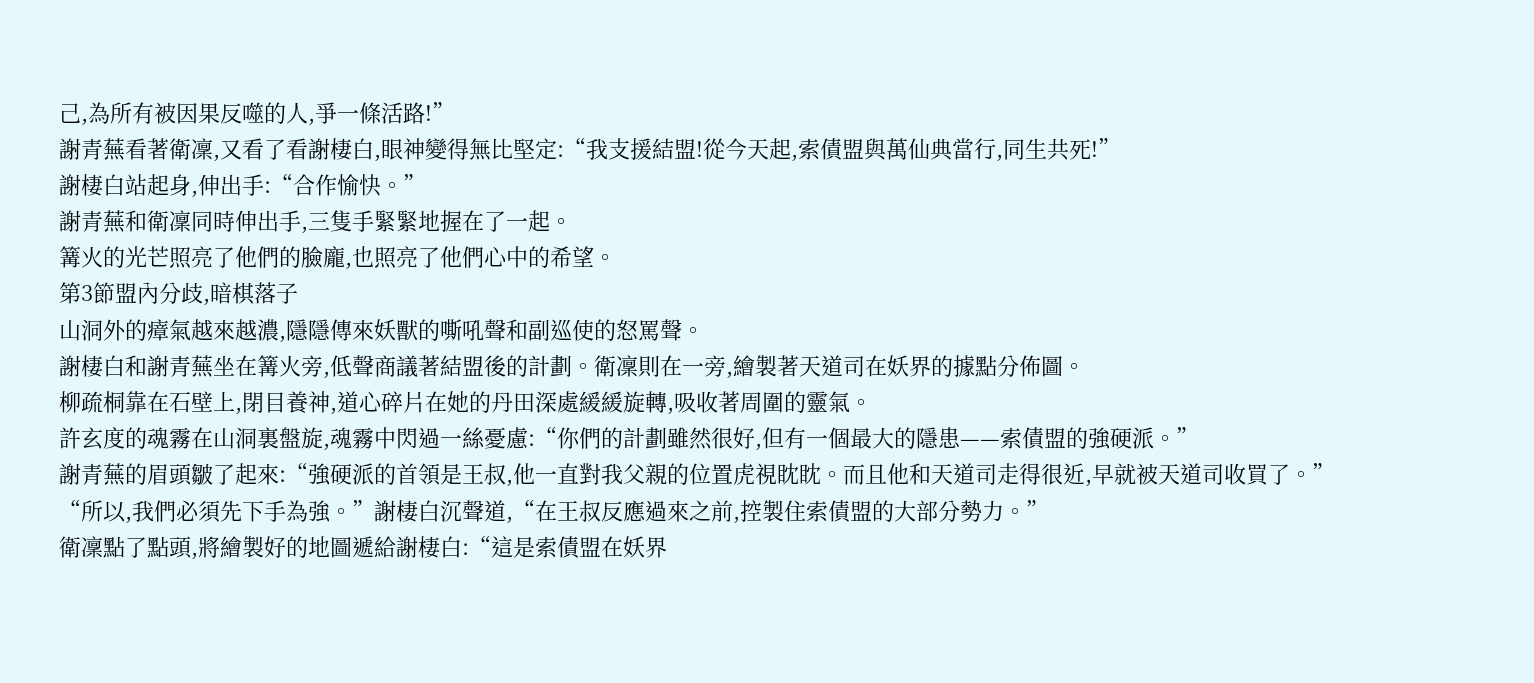己,為所有被因果反噬的人,爭一條活路!”
謝青蕪看著衛凜,又看了看謝棲白,眼神變得無比堅定:“我支援結盟!從今天起,索債盟與萬仙典當行,同生共死!”
謝棲白站起身,伸出手:“合作愉快。”
謝青蕪和衛凜同時伸出手,三隻手緊緊地握在了一起。
篝火的光芒照亮了他們的臉龐,也照亮了他們心中的希望。
第3節盟內分歧,暗棋落子
山洞外的瘴氣越來越濃,隱隱傳來妖獸的嘶吼聲和副巡使的怒罵聲。
謝棲白和謝青蕪坐在篝火旁,低聲商議著結盟後的計劃。衛凜則在一旁,繪製著天道司在妖界的據點分佈圖。
柳疏桐靠在石壁上,閉目養神,道心碎片在她的丹田深處緩緩旋轉,吸收著周圍的靈氣。
許玄度的魂霧在山洞裏盤旋,魂霧中閃過一絲憂慮:“你們的計劃雖然很好,但有一個最大的隱患——索債盟的強硬派。”
謝青蕪的眉頭皺了起來:“強硬派的首領是王叔,他一直對我父親的位置虎視眈眈。而且他和天道司走得很近,早就被天道司收買了。”
“所以,我們必須先下手為強。”謝棲白沉聲道,“在王叔反應過來之前,控製住索債盟的大部分勢力。”
衛凜點了點頭,將繪製好的地圖遞給謝棲白:“這是索債盟在妖界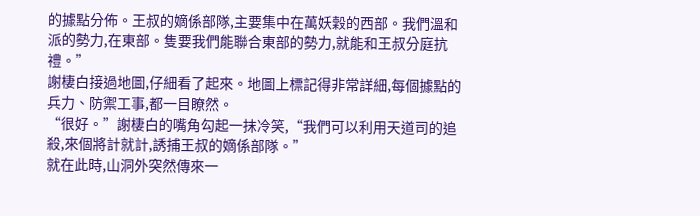的據點分佈。王叔的嫡係部隊,主要集中在萬妖穀的西部。我們溫和派的勢力,在東部。隻要我們能聯合東部的勢力,就能和王叔分庭抗禮。”
謝棲白接過地圖,仔細看了起來。地圖上標記得非常詳細,每個據點的兵力、防禦工事,都一目瞭然。
“很好。”謝棲白的嘴角勾起一抹冷笑,“我們可以利用天道司的追殺,來個將計就計,誘捕王叔的嫡係部隊。”
就在此時,山洞外突然傳來一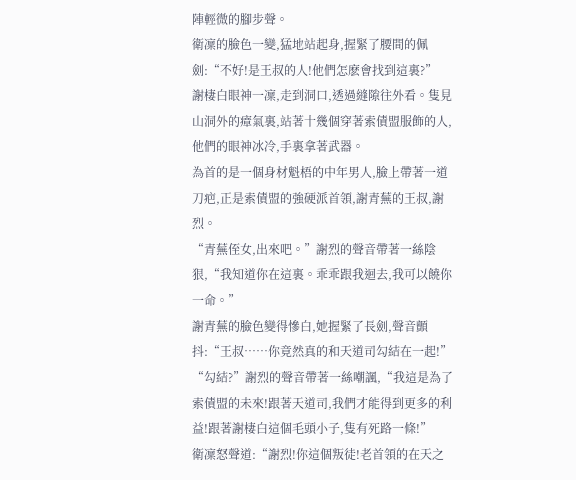陣輕微的腳步聲。
衛凜的臉色一變,猛地站起身,握緊了腰間的佩劍:“不好!是王叔的人!他們怎麽會找到這裏?”
謝棲白眼神一凜,走到洞口,透過縫隙往外看。隻見山洞外的瘴氣裏,站著十幾個穿著索債盟服飾的人,他們的眼神冰冷,手裏拿著武器。
為首的是一個身材魁梧的中年男人,臉上帶著一道刀疤,正是索債盟的強硬派首領,謝青蕪的王叔,謝烈。
“青蕪侄女,出來吧。”謝烈的聲音帶著一絲陰狠,“我知道你在這裏。乖乖跟我迴去,我可以饒你一命。”
謝青蕪的臉色變得慘白,她握緊了長劍,聲音顫抖:“王叔……你竟然真的和天道司勾結在一起!”
“勾結?”謝烈的聲音帶著一絲嘲諷,“我這是為了索債盟的未來!跟著天道司,我們才能得到更多的利益!跟著謝棲白這個毛頭小子,隻有死路一條!”
衛凜怒聲道:“謝烈!你這個叛徒!老首領的在天之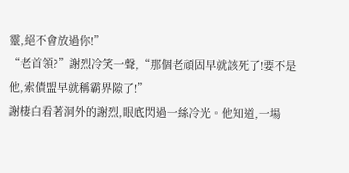靈,絕不會放過你!”
“老首領?”謝烈冷笑一聲,“那個老頑固早就該死了!要不是他,索債盟早就稱霸界隙了!”
謝棲白看著洞外的謝烈,眼底閃過一絲冷光。他知道,一場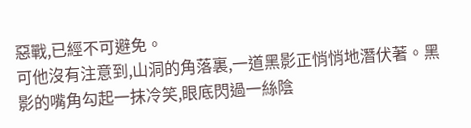惡戰,已經不可避免。
可他沒有注意到,山洞的角落裏,一道黑影正悄悄地潛伏著。黑影的嘴角勾起一抹冷笑,眼底閃過一絲陰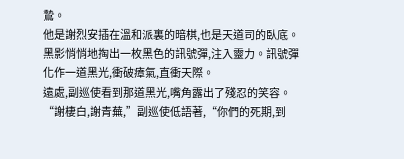鷙。
他是謝烈安插在溫和派裏的暗棋,也是天道司的臥底。
黑影悄悄地掏出一枚黑色的訊號彈,注入靈力。訊號彈化作一道黑光,衝破瘴氣,直衝天際。
遠處,副巡使看到那道黑光,嘴角露出了殘忍的笑容。
“謝棲白,謝青蕪,”副巡使低語著,“你們的死期,到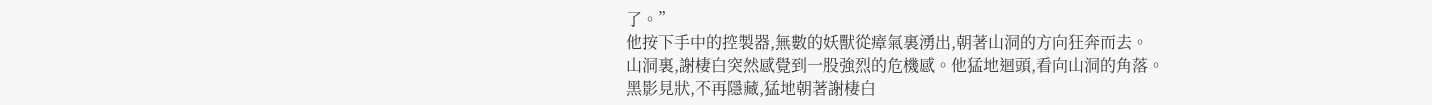了。”
他按下手中的控製器,無數的妖獸從瘴氣裏湧出,朝著山洞的方向狂奔而去。
山洞裏,謝棲白突然感覺到一股強烈的危機感。他猛地迴頭,看向山洞的角落。
黑影見狀,不再隱藏,猛地朝著謝棲白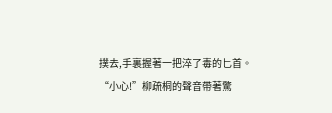撲去,手裏握著一把淬了毒的匕首。
“小心!”柳疏桐的聲音帶著驚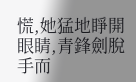慌,她猛地睜開眼睛,青鋒劍脫手而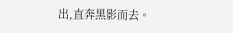出,直奔黑影而去。